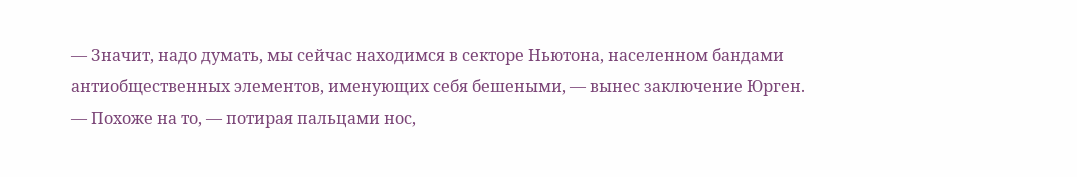— Значит, надо думать, мы сейчас находимся в секторе Ньютона, населенном бандами антиобщественных элементов, именующих себя бешеными, — вынес заключение Юрген.
— Похоже на то, — потирая пальцами нос,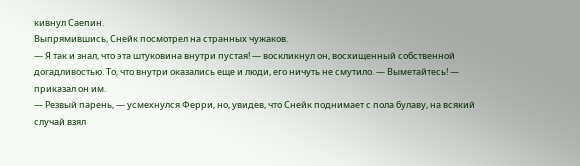кивнул Саепин.
Выпрямившись, Снейк посмотрел на странных чужаков.
— Я так и знал, что эта штуковина внутри пустая! — воскликнул он, восхищенный собственной догадливостью. То, что внутри оказались еще и люди, его ничуть не смутило. — Выметайтесь! — приказал он им.
— Резвый парень, — усмехнулся Ферри, но, увидев, что Снейк поднимает с пола булаву, на всякий случай взял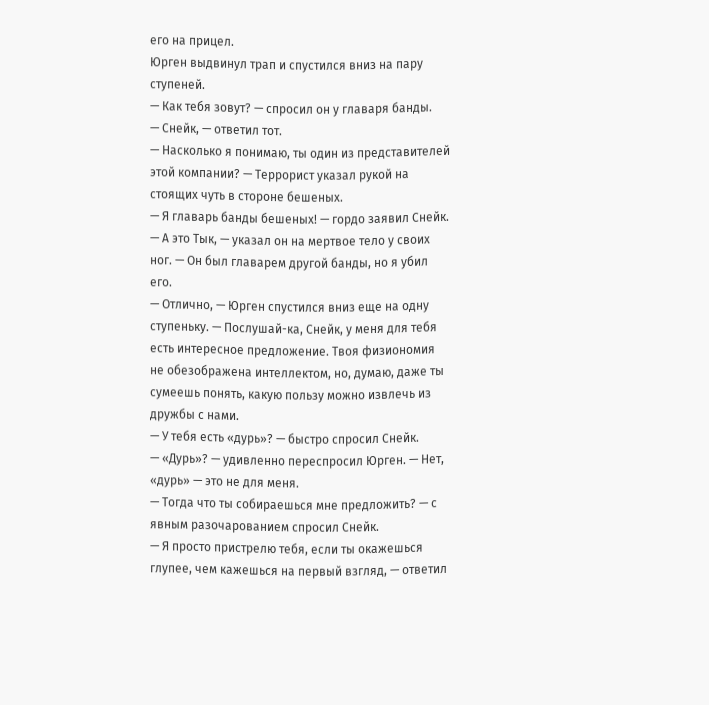его на прицел.
Юрген выдвинул трап и спустился вниз на пару ступеней.
— Как тебя зовут? — спросил он у главаря банды.
— Снейк, — ответил тот.
— Насколько я понимаю, ты один из представителей этой компании? — Террорист указал рукой на стоящих чуть в стороне бешеных.
— Я главарь банды бешеных! — гордо заявил Снейк. — А это Тык, — указал он на мертвое тело у своих ног. — Он был главарем другой банды, но я убил его.
— Отлично, — Юрген спустился вниз еще на одну ступеньку. — Послушай-ка, Снейк, у меня для тебя есть интересное предложение. Твоя физиономия не обезображена интеллектом, но, думаю, даже ты сумеешь понять, какую пользу можно извлечь из дружбы с нами.
— У тебя есть «дурь»? — быстро спросил Снейк.
— «Дурь»? — удивленно переспросил Юрген. — Нет, «дурь» — это не для меня.
— Тогда что ты собираешься мне предложить? — с явным разочарованием спросил Снейк.
— Я просто пристрелю тебя, если ты окажешься глупее, чем кажешься на первый взгляд, — ответил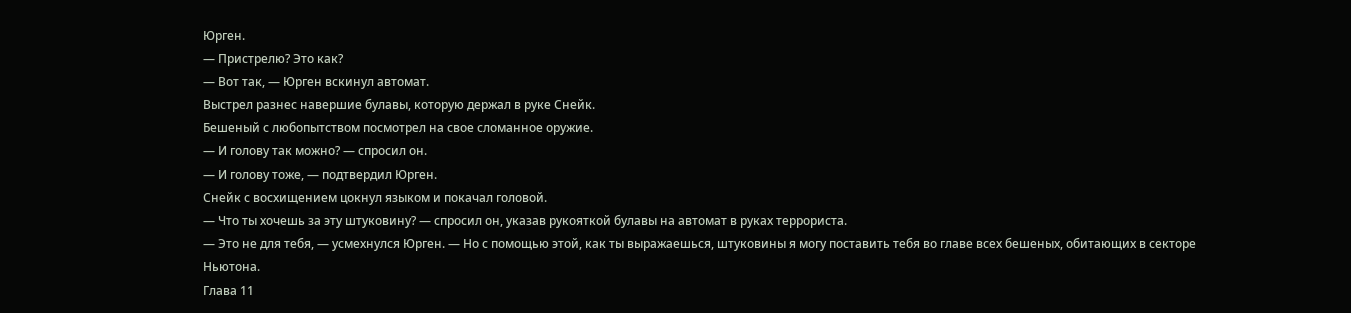Юрген.
— Пристрелю? Это как?
— Вот так, — Юрген вскинул автомат.
Выстрел разнес навершие булавы, которую держал в руке Снейк.
Бешеный с любопытством посмотрел на свое сломанное оружие.
— И голову так можно? — спросил он.
— И голову тоже, — подтвердил Юрген.
Снейк с восхищением цокнул языком и покачал головой.
— Что ты хочешь за эту штуковину? — спросил он, указав рукояткой булавы на автомат в руках террориста.
— Это не для тебя, — усмехнулся Юрген. — Но с помощью этой, как ты выражаешься, штуковины я могу поставить тебя во главе всех бешеных, обитающих в секторе Ньютона.
Глава 11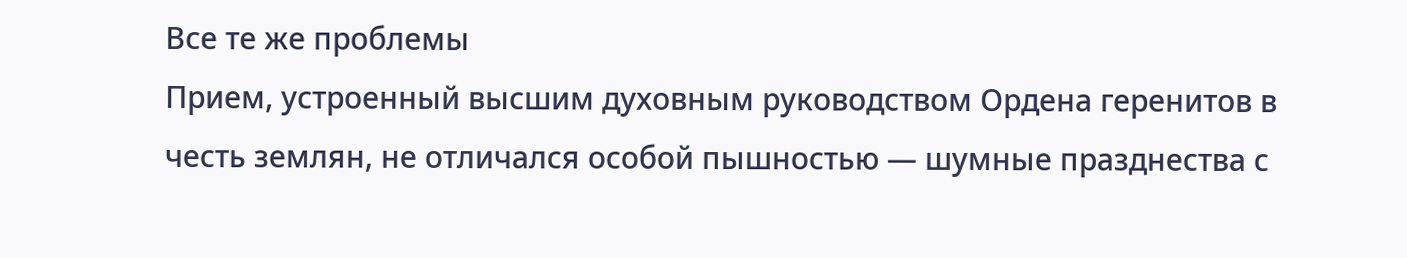Все те же проблемы
Прием, устроенный высшим духовным руководством Ордена геренитов в честь землян, не отличался особой пышностью — шумные празднества с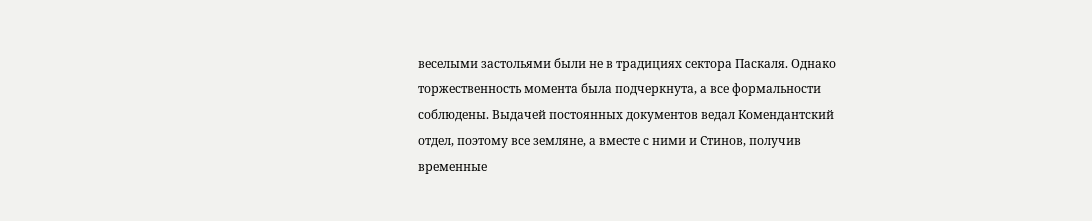веселыми застольями были не в традициях сектора Паскаля. Однако торжественность момента была подчеркнута, а все формальности соблюдены. Выдачей постоянных документов ведал Комендантский отдел, поэтому все земляне, а вместе с ними и Стинов, получив временные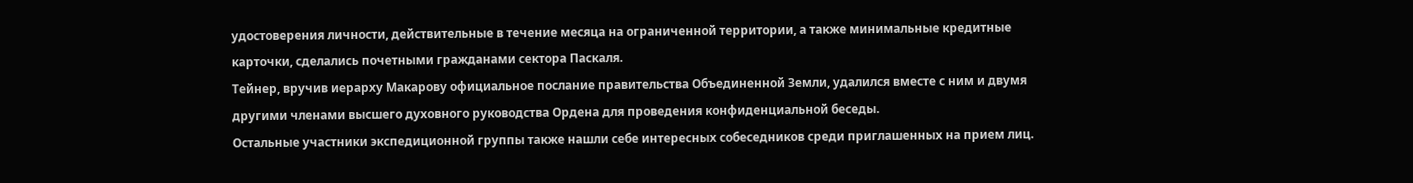удостоверения личности, действительные в течение месяца на ограниченной территории, а также минимальные кредитные карточки, сделались почетными гражданами сектора Паскаля.
Тейнер, вручив иерарху Макарову официальное послание правительства Объединенной Земли, удалился вместе с ним и двумя другими членами высшего духовного руководства Ордена для проведения конфиденциальной беседы.
Остальные участники экспедиционной группы также нашли себе интересных собеседников среди приглашенных на прием лиц.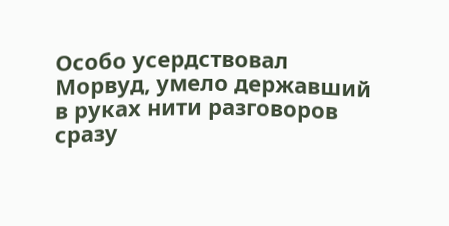Особо усердствовал Морвуд, умело державший в руках нити разговоров сразу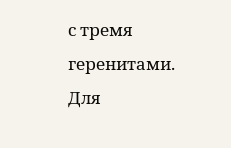с тремя геренитами. Для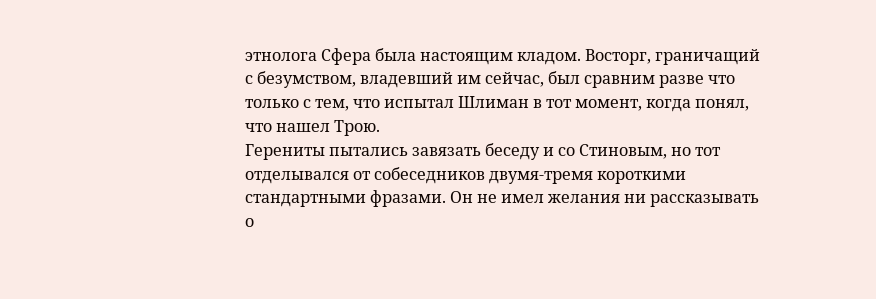этнолога Сфера была настоящим кладом. Восторг, граничащий с безумством, владевший им сейчас, был сравним разве что только с тем, что испытал Шлиман в тот момент, когда понял, что нашел Трою.
Герениты пытались завязать беседу и со Стиновым, но тот отделывался от собеседников двумя-тремя короткими стандартными фразами. Он не имел желания ни рассказывать о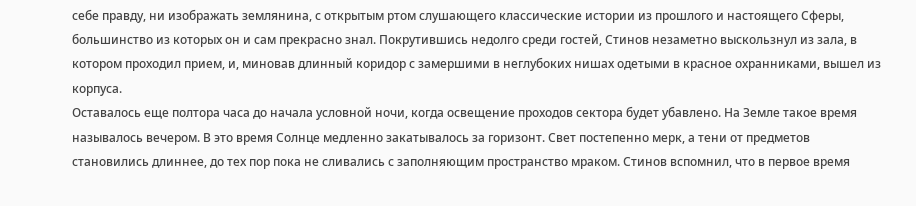себе правду, ни изображать землянина, с открытым ртом слушающего классические истории из прошлого и настоящего Сферы, большинство из которых он и сам прекрасно знал. Покрутившись недолго среди гостей, Стинов незаметно выскользнул из зала, в котором проходил прием, и, миновав длинный коридор с замершими в неглубоких нишах одетыми в красное охранниками, вышел из корпуса.
Оставалось еще полтора часа до начала условной ночи, когда освещение проходов сектора будет убавлено. На Земле такое время называлось вечером. В это время Солнце медленно закатывалось за горизонт. Свет постепенно мерк, а тени от предметов становились длиннее, до тех пор пока не сливались с заполняющим пространство мраком. Стинов вспомнил, что в первое время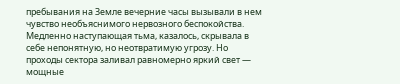пребывания на Земле вечерние часы вызывали в нем чувство необъяснимого нервозного беспокойства. Медленно наступающая тьма, казалось, скрывала в себе непонятную, но неотвратимую угрозу. Но проходы сектора заливал равномерно яркий свет — мощные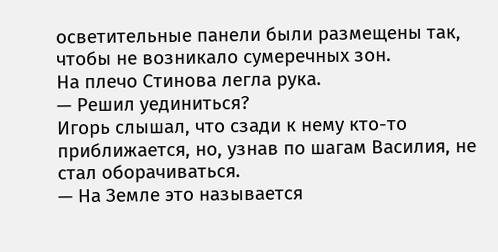осветительные панели были размещены так, чтобы не возникало сумеречных зон.
На плечо Стинова легла рука.
— Решил уединиться?
Игорь слышал, что сзади к нему кто-то приближается, но, узнав по шагам Василия, не стал оборачиваться.
— На Земле это называется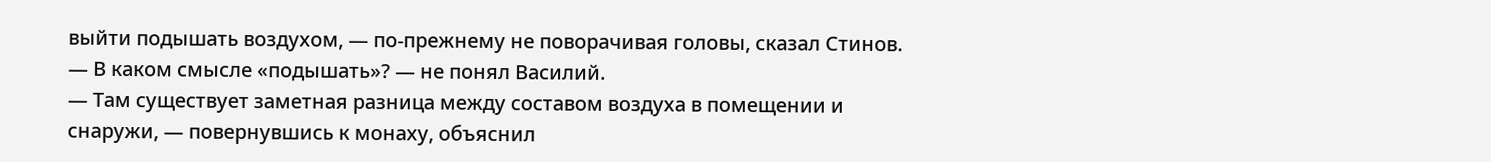выйти подышать воздухом, — по-прежнему не поворачивая головы, сказал Стинов.
— В каком смысле «подышать»? — не понял Василий.
— Там существует заметная разница между составом воздуха в помещении и снаружи, — повернувшись к монаху, объяснил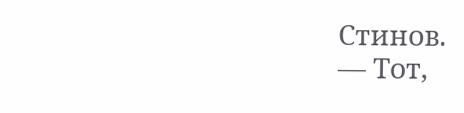Стинов.
— Тот,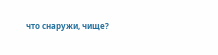что снаружи, чище?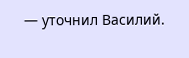— уточнил Василий.